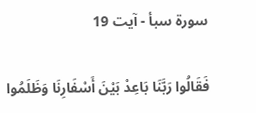سورة سبأ - آیت 19

فَقَالُوا رَبَّنَا بَاعِدْ بَيْنَ أَسْفَارِنَا وَظَلَمُوا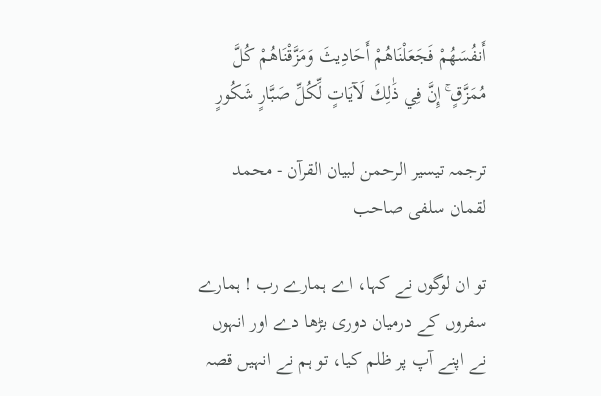أَنفُسَهُمْ فَجَعَلْنَاهُمْ أَحَادِيثَ وَمَزَّقْنَاهُمْ كُلَّ مُمَزَّقٍ ۚ إِنَّ فِي ذَٰلِكَ لَآيَاتٍ لِّكُلِّ صَبَّارٍ شَكُورٍ

ترجمہ تیسیر الرحمن لبیان القرآن - محمد لقمان سلفی صاحب

تو ان لوگوں نے کہا، اے ہمارے رب ! ہمارے سفروں کے درمیان دوری بڑھا دے اور انہوں نے اپنے آپ پر ظلم کیا، تو ہم نے انہیں قصہ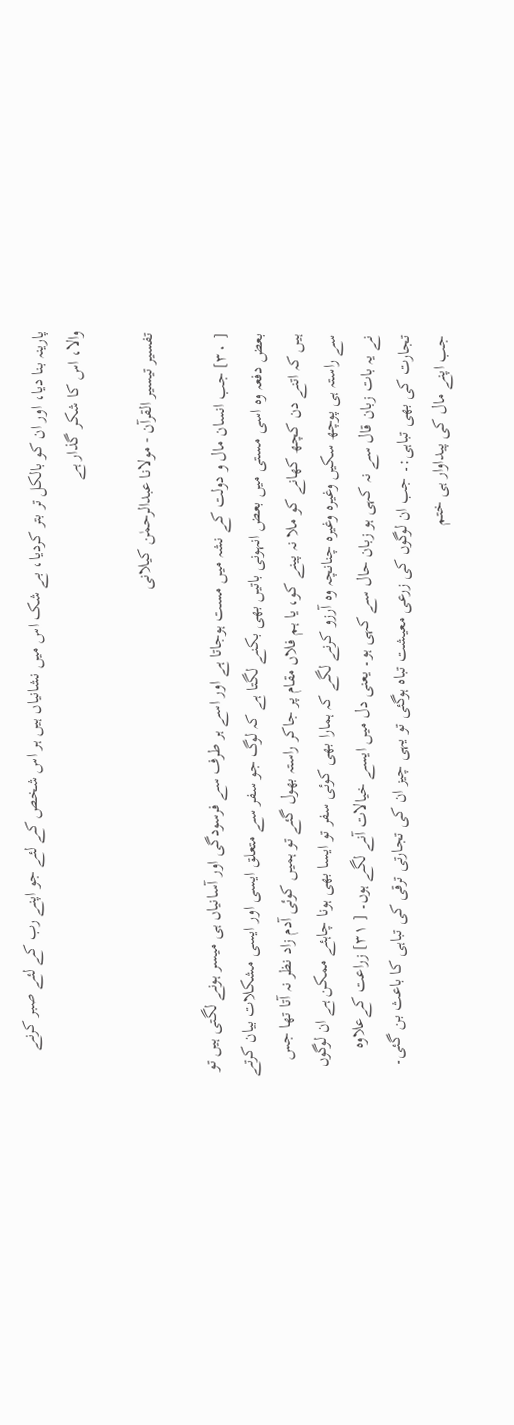پارینہ بنا دیا، اور ان کو بالکل تر بتر کردیا، بے شک اس میں نشانیاں ہیں ہر اس شخص کے لئے جو اپنے رب کے لئے صبر کرنے والا، اس کا شکر گذار ہے

تفسیر تیسیر القرآن - مولانا عبدالرحمٰن کیلانی

[ ٣٠] جب انسان مال و دولت کے نشہ میں مست ہوجاتا ہے اور اسے ہر طرف سے فرسودگی اور آسانیاں ہی میسر ہونے لگتی ہیں تو بعض دفعہ وہ اسی مستی میں بعض انہونی باتیں بھی بکنے لگتا ہے کہ لوگ جو سفر سے متعلق ایسی اور ایسی مشکلات بیان کرتے ہیں کہ اتنے دن کچھ کھانے کو ملا نہ پینے کو، یا ہم فلاں مقام پر جاکر راستہ بھول گئے تو ہمیں کوئی آدم زاد نظر نہ آتا تھا جس سے راستہ ہی پوچھ سکیں وغیرہ وغیرہ چنانچہ وہ آرزو کرنے لگے کہ ہمارا بھی کوئی سفر تو ایسا بھی ہونا چاہئے ممکن ہے ان لوگوں نے یہ بات زبان قال سے نہ کہی ہو زبان حال سے کہی ہو۔ یعنی دل میں ایسے خیالات آنے لگے ہوں۔ [ ٣١] زراعت کےعلاوہ تجارت کی بھی تباہی:۔ جب ان لوگوں کی زرعی معیشت تباہ ہوگئی تو یہی چیز ان کی تجارتی ترقی کی تباہی کا باعث بن گئی۔ جب اپنے مال کی پیداوار ہی ختم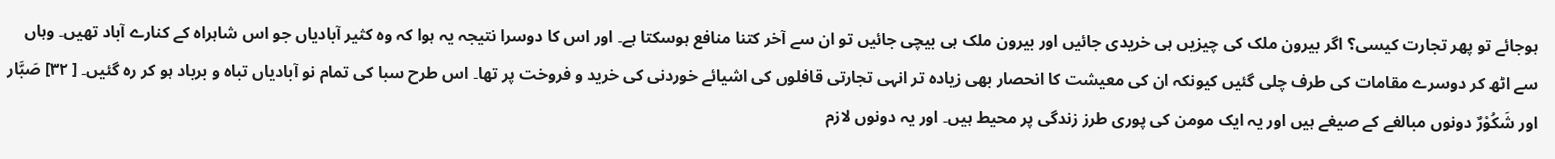ہوجائے تو پھر تجارت کیسی؟ اگر بیرون ملک کی چیزیں ہی خریدی جائیں اور بیرون ملک ہی بیچی جائیں تو ان سے آخر کتنا منافع ہوسکتا ہے۔ اور اس کا دوسرا نتیجہ یہ ہوا کہ وہ کثیر آبادیاں جو اس شاہراہ کے کنارے آباد تھیں۔ وہاں سے اٹھ کر دوسرے مقامات کی طرف چلی گئیں کیونکہ ان کی معیشت کا انحصار بھی زیادہ تر انہی تجارتی قافلوں کی اشیائے خوردنی کی خرید و فروخت پر تھا۔ اس طرح سبا کی تمام نو آبادیاں تباہ و برباد ہو کر رہ گئیں۔ [ ٣٢] صَبَّار اور شَکُوْرٌ دونوں مبالغے کے صیغے ہیں اور یہ ایک مومن کی پوری طرز زندگی پر محیط ہیں۔ اور یہ دونوں لازم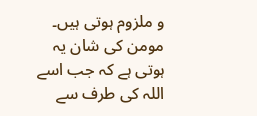و ملزوم ہوتی ہیں۔ مومن کی شان یہ ہوتی ہے کہ جب اسے اللہ کی طرف سے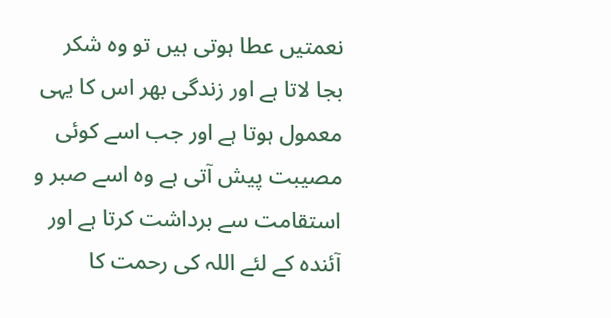نعمتیں عطا ہوتی ہیں تو وہ شکر بجا لاتا ہے اور زندگی بھر اس کا یہی معمول ہوتا ہے اور جب اسے کوئی مصیبت پیش آتی ہے وہ اسے صبر و استقامت سے برداشت کرتا ہے اور آئندہ کے لئے اللہ کی رحمت کا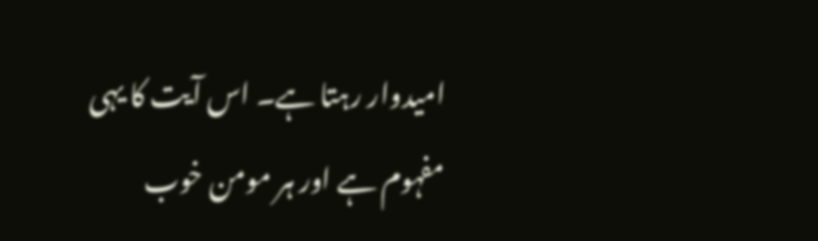امیدوار رہتا ہے۔ اس آیت کا یہی مفہوم ہے اور ہر مومن خوب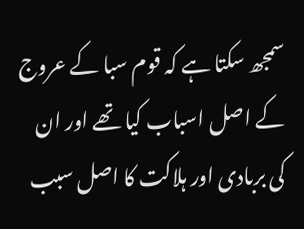سمجھ سکتا ہے کہ قوم سبا کے عروج کے اصل اسباب کیا تھے اور ان کی بربادی اور ہلاکت کا اصل سبب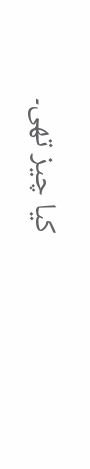کیا چیز تھی۔